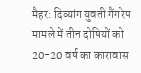मैहर: दिव्यांग युवती गैंगरेप मामले में तीन दोषियों को 20-20 वर्ष का कारावास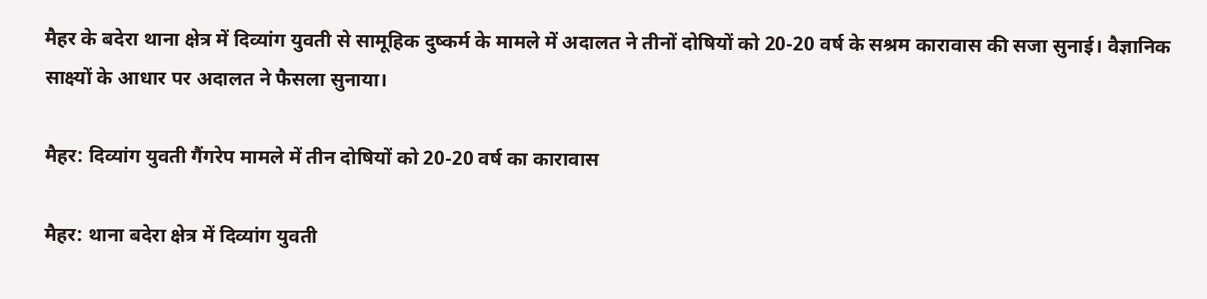मैहर के बदेरा थाना क्षेत्र में दिव्यांग युवती से सामूहिक दुष्कर्म के मामले में अदालत ने तीनों दोषियों को 20-20 वर्ष के सश्रम कारावास की सजा सुनाई। वैज्ञानिक साक्ष्यों के आधार पर अदालत ने फैसला सुनाया।

मैहर: दिव्यांग युवती गैंगरेप मामले में तीन दोषियों को 20-20 वर्ष का कारावास

मैहर: थाना बदेरा क्षेत्र में दिव्यांग युवती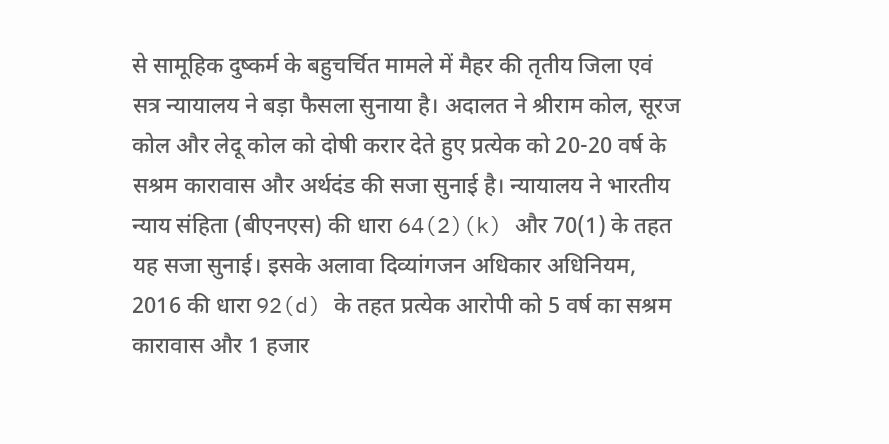से सामूहिक दुष्कर्म के बहुचर्चित मामले में मैहर की तृतीय जिला एवं सत्र न्यायालय ने बड़ा फैसला सुनाया है। अदालत ने श्रीराम कोल, सूरज कोल और लेदू कोल को दोषी करार देते हुए प्रत्येक को 20-20 वर्ष के सश्रम कारावास और अर्थदंड की सजा सुनाई है। न्यायालय ने भारतीय न्याय संहिता (बीएनएस) की धारा 64(2)(k) और 70(1) के तहत यह सजा सुनाई। इसके अलावा दिव्यांगजन अधिकार अधिनियम, 2016 की धारा 92(d) के तहत प्रत्येक आरोपी को 5 वर्ष का सश्रम कारावास और 1 हजार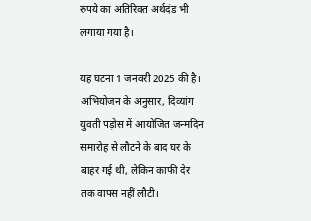रुपये का अतिरिक्त अर्थदंड भी लगाया गया है।

यह घटना 1 जनवरी 2025 की है। अभियोजन के अनुसार, दिव्यांग युवती पड़ोस में आयोजित जन्मदिन समारोह से लौटने के बाद घर के बाहर गई थी, लेकिन काफी देर तक वापस नहीं लौटी।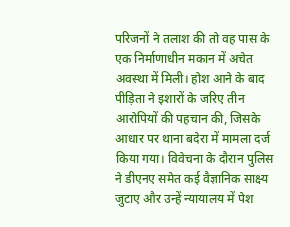परिजनों ने तलाश की तो वह पास के एक निर्माणाधीन मकान में अचेत अवस्था में मिली। होश आने के बाद पीड़िता ने इशारों के जरिए तीन आरोपियों की पहचान की, जिसके आधार पर थाना बदेरा में मामला दर्ज किया गया। विवेचना के दौरान पुलिस ने डीएनए समेत कई वैज्ञानिक साक्ष्य जुटाए और उन्हें न्यायालय में पेश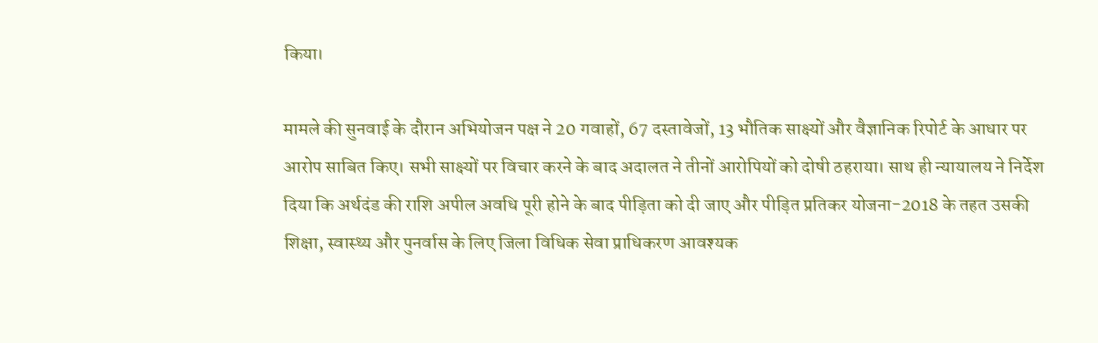किया।

मामले की सुनवाई के दौरान अभियोजन पक्ष ने 20 गवाहों, 67 दस्तावेजों, 13 भौतिक साक्ष्यों और वैज्ञानिक रिपोर्ट के आधार पर आरोप साबित किए। सभी साक्ष्यों पर विचार करने के बाद अदालत ने तीनों आरोपियों को दोषी ठहराया। साथ ही न्यायालय ने निर्देश दिया कि अर्थदंड की राशि अपील अवधि पूरी होने के बाद पीड़िता को दी जाए और पीड़ित प्रतिकर योजना-2018 के तहत उसकी शिक्षा, स्वास्थ्य और पुनर्वास के लिए जिला विधिक सेवा प्राधिकरण आवश्यक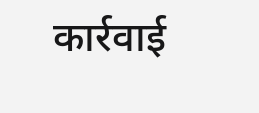कार्रवाई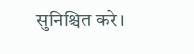सुनिश्चित करे।